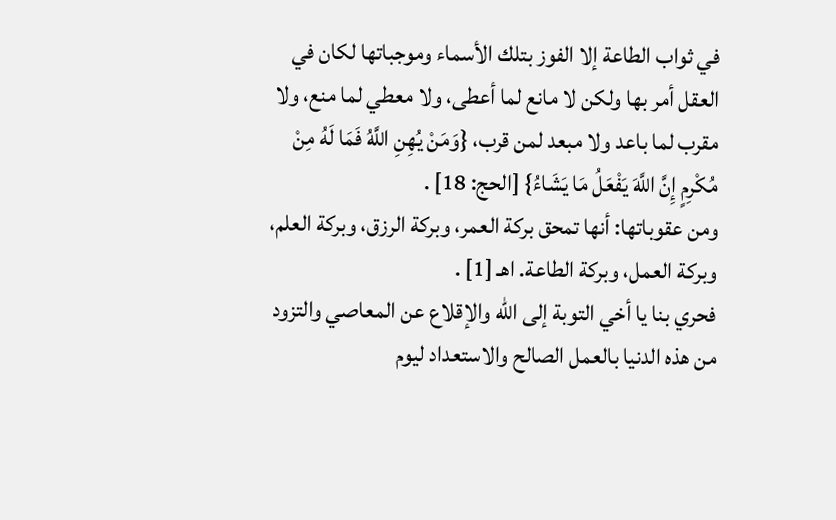في ثواب الطاعة إلا الفوز بتلك الأسماء وموجباتها لكان في العقل أمر بها ولكن لا مانع لما أعطى، ولا معطي لما منع، ولا مقرب لما باعد ولا مبعد لمن قرب، {وَمَنْ يُهِنِ اللَّهُ فَمَا لَهُ مِنْ مُكْرِمٍ إِنَّ اللَّهَ يَفْعَلُ مَا يَشَاءُ} [الحج: 18] .
ومن عقوباتها: أنها تمحق بركة العمر، وبركة الرزق، وبركة العلم، وبركة العمل، وبركة الطاعة. اهـ [1] .
فحري بنا يا أخي التوبة إلى الله والإقلاع عن المعاصي والتزود من هذه الدنيا بالعمل الصالح والاستعداد ليوم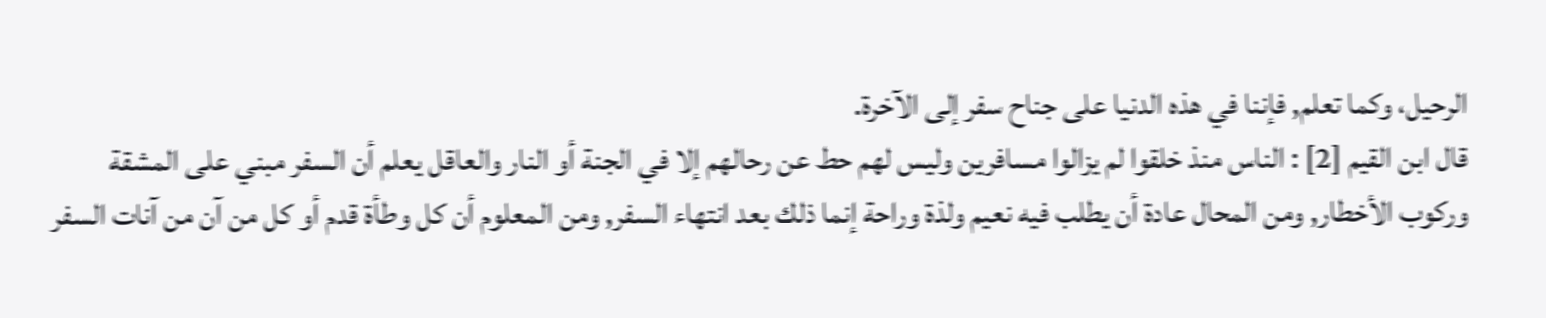الرحيل، وكما تعلم, فإننا في هذه الدنيا على جناح سفر إلى الآخرة.
قال ابن القيم [2] : الناس منذ خلقوا لم يزالوا مسافرين وليس لهم حط عن رحالهم إلا في الجنة أو النار والعاقل يعلم أن السفر مبني على المشقة وركوب الأخطار, ومن المحال عادة أن يطلب فيه نعيم ولذة وراحة إنما ذلك بعد انتهاء السفر, ومن المعلوم أن كل وطأة قدم أو كل من آن من آنات السفر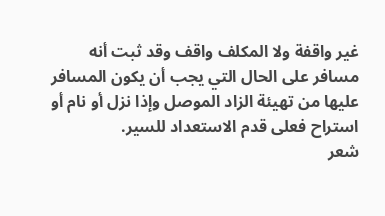غير واقفة ولا المكلف واقف وقد ثبت أنه مسافر على الحال التي يجب أن يكون المسافر عليها من تهيئة الزاد الموصل وإذا نزل أو نام أو استراح فعلى قدم الاستعداد للسير.
شعر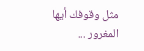مثل وقوفك أيها المغرور ...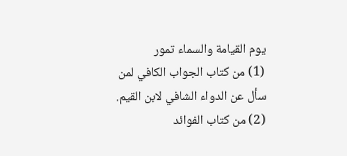يوم القيامة والسماء تمور
(1) من كتاب الجواب الكافي لمن سأل عن الدواء الشافي لابن القيم.
(2) من كتاب الفوائد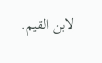لابن القيم.